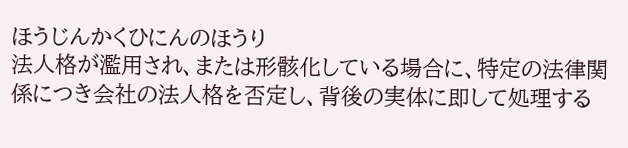ほうじんかくひにんのほうり
法人格が濫用され、または形骸化している場合に、特定の法律関係につき会社の法人格を否定し、背後の実体に即して処理する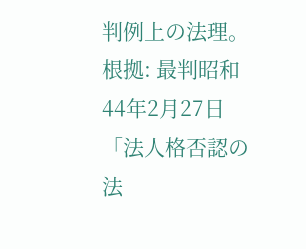判例上の法理。
根拠: 最判昭和44年2月27日
「法人格否認の法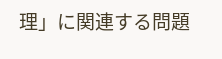理」に関連する問題